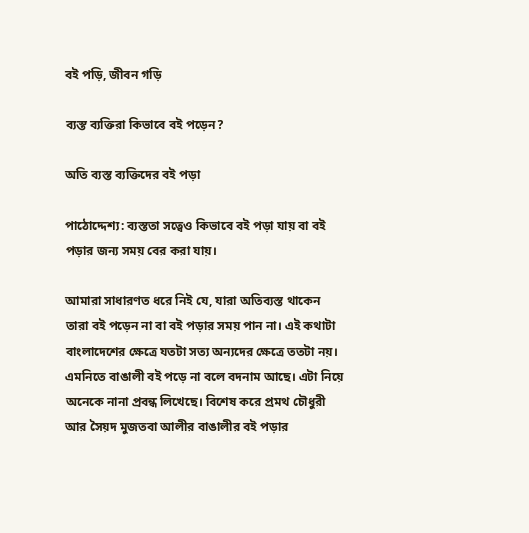বই পড়ি, জীবন গড়ি

ব্যস্ত ব্যক্তিরা কিভাবে বই পড়েন?

অতি ব্যস্ত ব্যক্তিদের বই পড়া

পাঠোদ্দেশ্য: ব্যস্ততা সত্বেও কিভাবে বই পড়া যায় বা বই পড়ার জন্য সময় বের করা যায়।

আমারা সাধারণত ধরে নিই যে, যারা অতিব্যস্ত থাকেন তারা বই পড়েন না বা বই পড়ার সময় পান না। এই কথাটা বাংলাদেশের ক্ষেত্রে যতটা সত্য অন্যদের ক্ষেত্রে ততটা নয়। এমনিতে বাঙালী বই পড়ে না বলে বদনাম আছে। এটা নিয়ে অনেকে নানা প্রবন্ধ লিখেছে। বিশেষ করে প্রমথ চৌধুরী আর সৈয়দ মুজতবা আলীর বাঙালীর বই পড়ার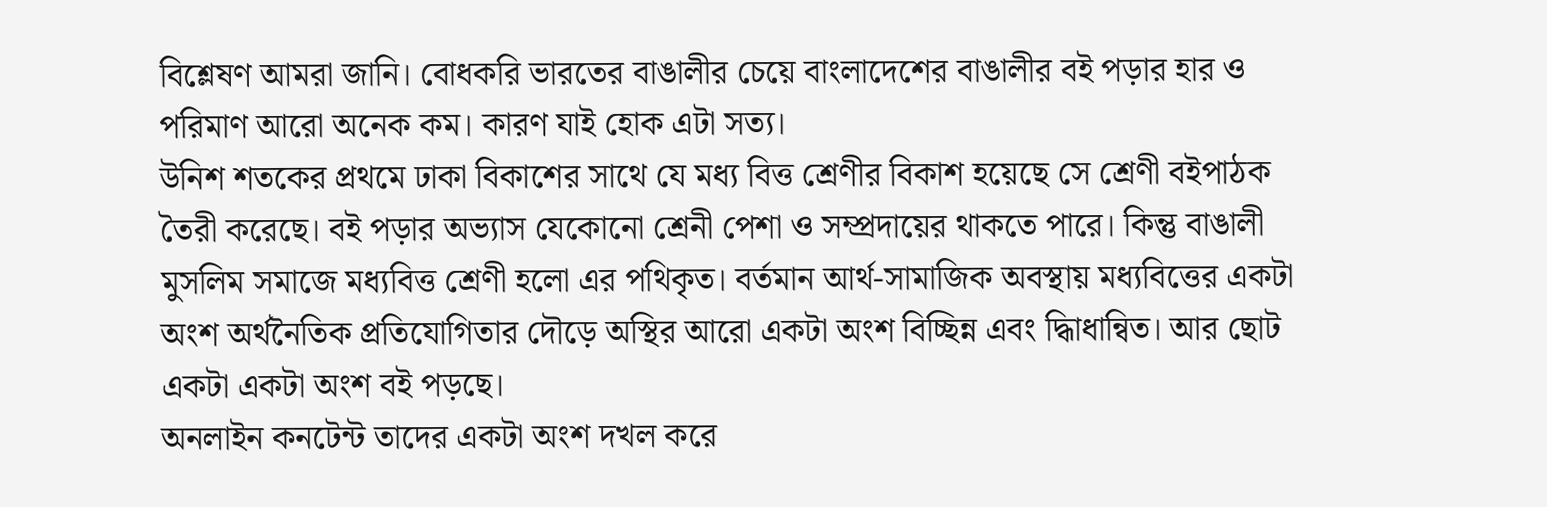বিশ্লেষণ আমরা জানি। বোধকরি ভারতের বাঙালীর চেয়ে বাংলাদেশের বাঙালীর বই পড়ার হার ও পরিমাণ আরো অনেক কম। কারণ যাই হোক এটা সত্য।
উনিশ শতকের প্রথমে ঢাকা বিকাশের সাথে যে মধ্য বিত্ত শ্রেণীর বিকাশ হয়েছে সে শ্রেণী বইপাঠক তৈরী করেছে। বই পড়ার অভ্যাস যেকোনো শ্রেনী পেশা ও সম্প্রদায়ের থাকতে পারে। কিন্তু বাঙালী মুসলিম সমাজে মধ্যবিত্ত শ্রেণী হলো এর পথিকৃত। বর্তমান আর্থ-সামাজিক অবস্থায় মধ্যবিত্তের একটা অংশ অর্থনৈতিক প্রতিযোগিতার দৌড়ে অস্থির আরো একটা অংশ বিচ্ছিন্ন এবং দ্ধিাধান্বিত। আর ছোট একটা একটা অংশ বই পড়ছে।
অনলাইন কনটেন্ট তাদের একটা অংশ দখল করে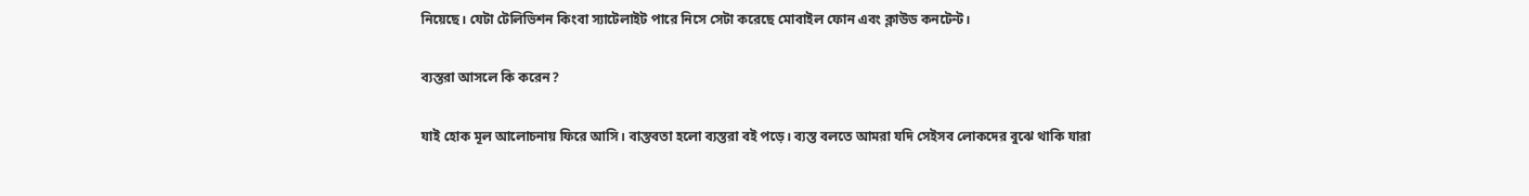নিয়েছে। যেটা টেলিভিশন কিংবা স্যাটেলাইট পারে নিসে সেটা করেছে মোবাইল ফোন এবং ক্লাউড কনটেন্ট।

ব্যস্তরা আসলে কি করেন?

যাই হোক মূল আলোচনায় ফিরে আসি। বাস্তবতা হলো ব্যস্তরা বই পড়ে। ব্যস্ত বলতে আমরা যদি সেইসব লোকদের বুঝে থাকি যারা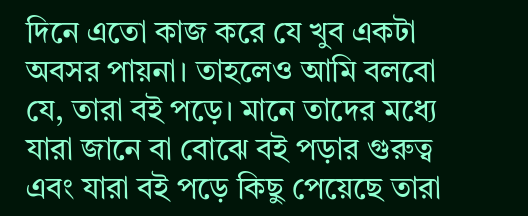দিনে এতো কাজ করে যে খুব একটা অবসর পায়না। তাহলেও আমি বলবো যে, তারা বই পড়ে। মানে তাদের মধ্যে যারা জানে বা বোঝে বই পড়ার গুরুত্ব এবং যারা বই পড়ে কিছু পেয়েছে তারা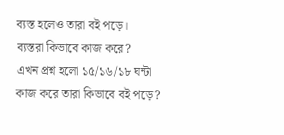ব্যস্ত হলেও তারা বই পড়ে।
ব্যস্তরা কিভাবে কাজ করে?
এখন প্রশ্ন হলো ১৫/১৬/১৮ ঘন্টা কাজ করে তারা কিভাবে বই পড়ে?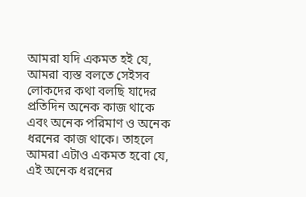আমরা যদি একমত হই যে, আমরা ব্যস্ত বলতে সেইসব লোকদের কথা বলছি যাদের প্রতিদিন অনেক কাজ থাকে এবং অনেক পরিমাণ ও অনেক ধরনের কাজ থাকে। তাহলে আমরা এটাও একমত হবো যে, এই অনেক ধরনের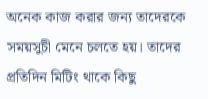অনেক কাজ করার জন্য তাদেরকে সময়সুচী মেনে চলতে হয়। তাদের প্রতিদিন মিটিং থাকে কিছু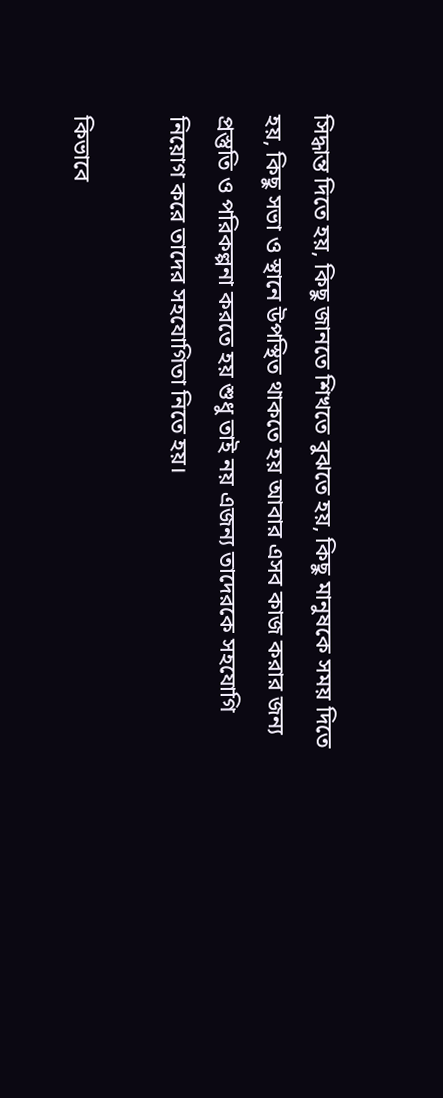সিদ্ধান্ত দিতে হয়, কিছু জানতে শিখতে বুঝতে হয়, কিছু মানুষকে সময় দিতে হয়, কিছু সভা ও স্থানে উপস্থিত থাকতে হয় আবার এসব কাজ করার জন্য প্রস্তুতি ও পরিকল্পনা করতে হয় শুধু তাই নয় এজন্য তাদেরকে সহযোগি নিয়োগ করে তাদের সহযোগিতা নিতে হয়।

কিভাবে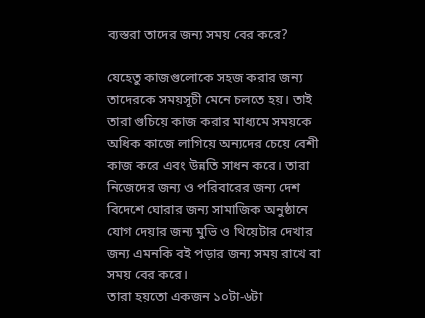ব্যস্তরা তাদের জন্য সময় বের করে?

যেহেতু কাজগুলোকে সহজ করার জন্য তাদেরকে সময়সূচী মেনে চলতে হয়। তাই তারা গুচিয়ে কাজ করার মাধ্যমে সময়কে অধিক কাজে লাগিয়ে অন্যদের চেয়ে বেশী কাজ করে এবং উন্নতি সাধন করে। তারা নিজেদের জন্য ও পরিবারের জন্য দেশ বিদেশে ঘোরার জন্য সামাজিক অনুষ্ঠানে যোগ দেয়ার জন্য মুভি ও থিয়েটার দেখার জন্য এমনকি বই পড়ার জন্য সময় রাখে বা সময় বের করে।
তারা হয়তো একজন ১০টা-৬টা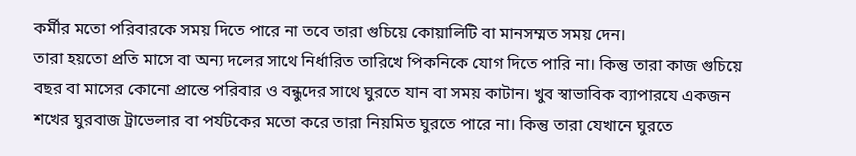কর্মীর মতো পরিবারকে সময় দিতে পারে না তবে তারা গুচিয়ে কোয়ালিটি বা মানসম্মত সময় দেন।
তারা হয়তো প্রতি মাসে বা অন্য দলের সাথে নির্ধারিত তারিখে পিকনিকে যোগ দিতে পারি না। কিন্তু তারা কাজ গুচিয়ে বছর বা মাসের কোনো প্রান্তে পরিবার ও বন্ধুদের সাথে ঘুরতে যান বা সময় কাটান। খুব স্বাভাবিক ব্যাপারযে একজন শখের ঘুরবাজ ট্রাভেলার বা পর্যটকের মতো করে তারা নিয়মিত ঘুরতে পারে না। কিন্তু তারা যেখানে ঘুরতে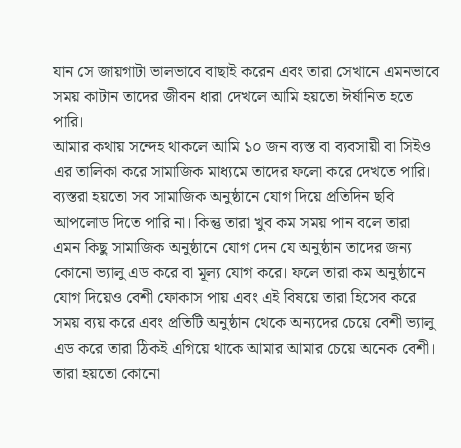যান সে জায়গাটা ভালভাবে বাছাই করেন এবং তারা সেখানে এমনভাবে সময় কাটান তাদের জীবন ধারা দেখলে আমি হয়তো ঈর্ষানিত হতে পারি।
আমার কথায় সন্দেহ থাকলে আমি ১০ জন ব্যস্ত বা ব্যবসায়ী বা সিইও এর তালিকা করে সামাজিক মাধ্যমে তাদের ফলো করে দেখতে পারি।
ব্যস্তরা হয়তো সব সামাজিক অনুষ্ঠানে যোগ দিয়ে প্রতিদিন ছবি আপলোড দিতে পারি না। কিন্তু তারা খুব কম সময় পান বলে তারা এমন কিছু সামাজিক অনুষ্ঠানে যোগ দেন যে অনুষ্ঠান তাদের জন্য কোনো ভ্যালু এড করে বা মূল্য যোগ করে। ফলে তারা কম অনুষ্ঠানে যোগ দিয়েও বেশী ফোকাস পায় এবং এই বিষয়ে তারা হিসেব করে সময় ব্যয় করে এবং প্রতিটি অনুষ্ঠান থেকে অন্যদের চেয়ে বেশী ভ্যালু এড করে তারা ঠিকই এগিয়ে থাকে আমার আমার চেয়ে অনেক বেশী।
তারা হয়তো কোনো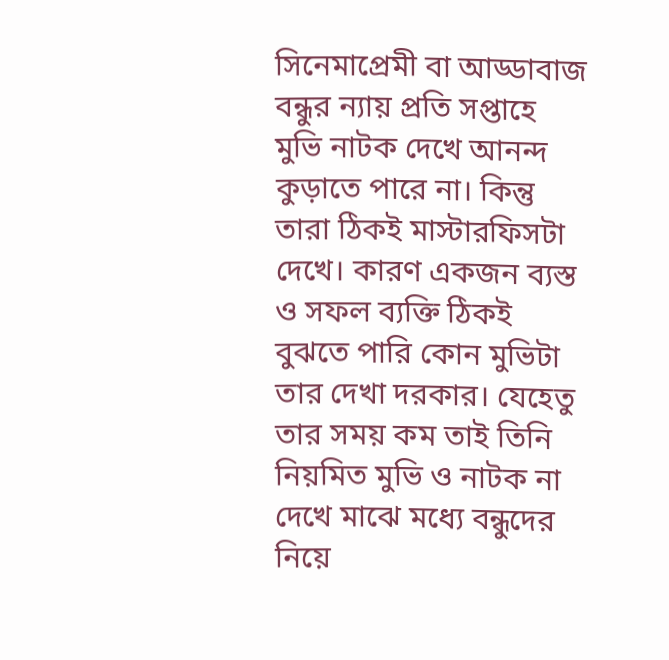সিনেমাপ্রেমী বা আড্ডাবাজ বন্ধুর ন্যায় প্রতি সপ্তাহে মুভি নাটক দেখে আনন্দ কুড়াতে পারে না। কিন্তু তারা ঠিকই মাস্টারফিসটা দেখে। কারণ একজন ব্যস্ত ও সফল ব্যক্তি ঠিকই বুঝতে পারি কোন মুভিটা তার দেখা দরকার। যেহেতু তার সময় কম তাই তিনি নিয়মিত মুভি ও নাটক না দেখে মাঝে মধ্যে বন্ধুদের নিয়ে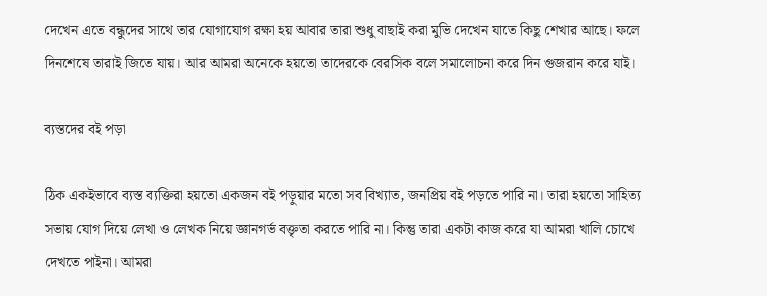দেখেন এতে বন্ধুদের সাথে তার যোগাযোগ রক্ষা হয় আবার তারা শুধু বাছাই করা মুভি দেখেন যাতে কিছু শেখার আছে। ফলে দিনশেষে তারাই জিতে যায়। আর আমরা অনেকে হয়তো তাদেরকে বেরসিক বলে সমালোচনা করে দিন গুজরান করে যাই।

ব্যস্তদের বই পড়া

ঠিক একইভাবে ব্যস্ত ব্যক্তিরা হয়তো একজন বই পড়ুয়ার মতো সব বিখ্যাত, জনপ্রিয় বই পড়তে পারি না। তারা হয়তো সাহিত্য সভায় যোগ দিয়ে লেখা ও লেখক নিয়ে জ্ঞানগর্ভ বক্তৃতা করতে পারি না। কিন্তু তারা একটা কাজ করে যা আমরা খালি চোখে দেখতে পাইনা। আমরা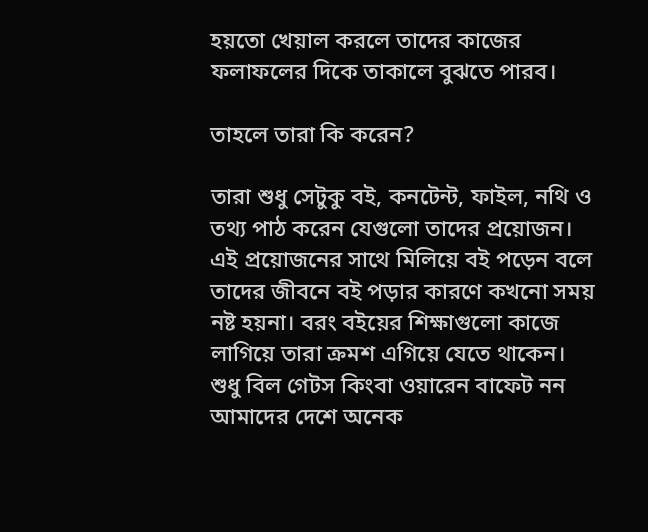হয়তো খেয়াল করলে তাদের কাজের ফলাফলের দিকে তাকালে বুঝতে পারব।

তাহলে তারা কি করেন?

তারা শুধু সেটুকু বই, কনটেন্ট, ফাইল, নথি ও তথ্য পাঠ করেন যেগুলো তাদের প্রয়োজন। এই প্রয়োজনের সাথে মিলিয়ে বই পড়েন বলে তাদের জীবনে বই পড়ার কারণে কখনো সময় নষ্ট হয়না। বরং বইয়ের শিক্ষাগুলো কাজে লাগিয়ে তারা ক্রমশ এগিয়ে যেতে থাকেন। শুধু বিল গেটস কিংবা ওয়ারেন বাফেট নন আমাদের দেশে অনেক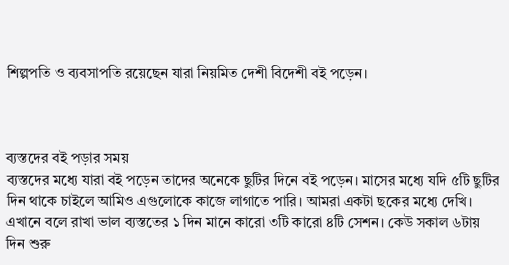শিল্পপতি ও ব্যবসাপতি রয়েছেন যারা নিয়মিত দেশী বিদেশী বই পড়েন।



ব্যস্তদের বই পড়ার সময়
ব্যস্তদের মধ্যে যারা বই পড়েন তাদের অনেকে ছুটির দিনে বই পড়েন। মাসের মধ্যে যদি ৫টি ছুটির দিন থাকে চাইলে আমিও এগুলোকে কাজে লাগাতে পারি। আমরা একটা ছকের মধ্যে দেখি। এখানে বলে রাখা ভাল ব্যস্ততের ১ দিন মানে কারো ৩টি কারো ৪টি সেশন। কেউ সকাল ৬টায় দিন শুরু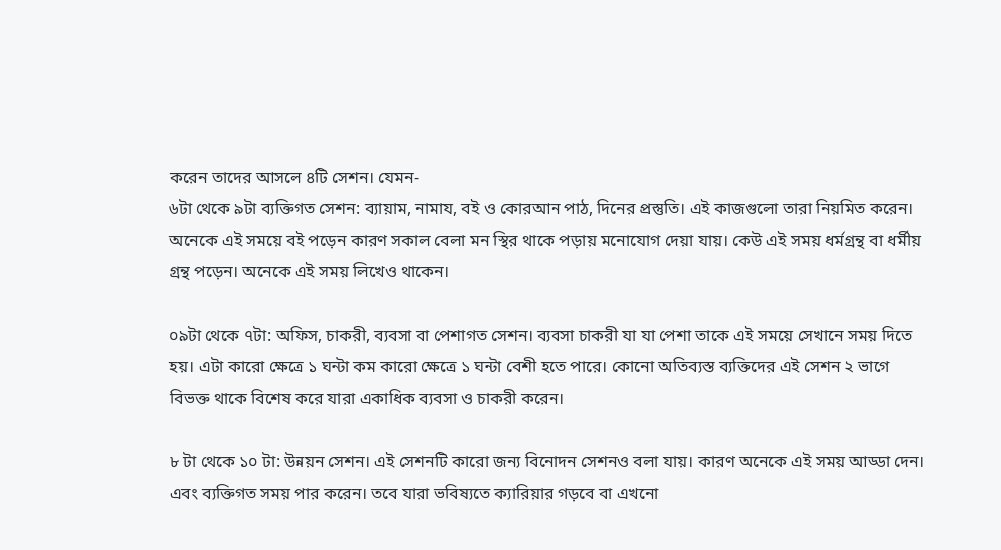করেন তাদের আসলে ৪টি সেশন। যেমন-
৬টা থেকে ৯টা ব্যক্তিগত সেশন: ব্যায়াম, নামায, বই ও কোরআন পাঠ, দিনের প্রস্তুতি। এই কাজগুলো তারা নিয়মিত করেন। অনেকে এই সময়ে বই পড়েন কারণ সকাল বেলা মন স্থির থাকে পড়ায় মনোযোগ দেয়া যায়। কেউ এই সময় ধর্মগ্রন্থ বা ধর্মীয় গ্রন্থ পড়েন। অনেকে এই সময় লিখেও থাকেন।

০৯টা থেকে ৭টা: অফিস, চাকরী, ব্যবসা বা পেশাগত সেশন। ব্যবসা চাকরী যা যা পেশা তাকে এই সময়ে সেখানে সময় দিতে হয়। এটা কারো ক্ষেত্রে ১ ঘন্টা কম কারো ক্ষেত্রে ১ ঘন্টা বেশী হতে পারে। কোনো অতিব্যস্ত ব্যক্তিদের এই সেশন ২ ভাগে বিভক্ত থাকে বিশেষ করে যারা একাধিক ব্যবসা ও চাকরী করেন।

৮ টা থেকে ১০ টা: উন্নয়ন সেশন। এই সেশনটি কারো জন্য বিনোদন সেশনও বলা যায়। কারণ অনেকে এই সময় আড্ডা দেন। এবং ব্যক্তিগত সময় পার করেন। তবে যারা ভবিষ্যতে ক্যারিয়ার গড়বে বা এখনো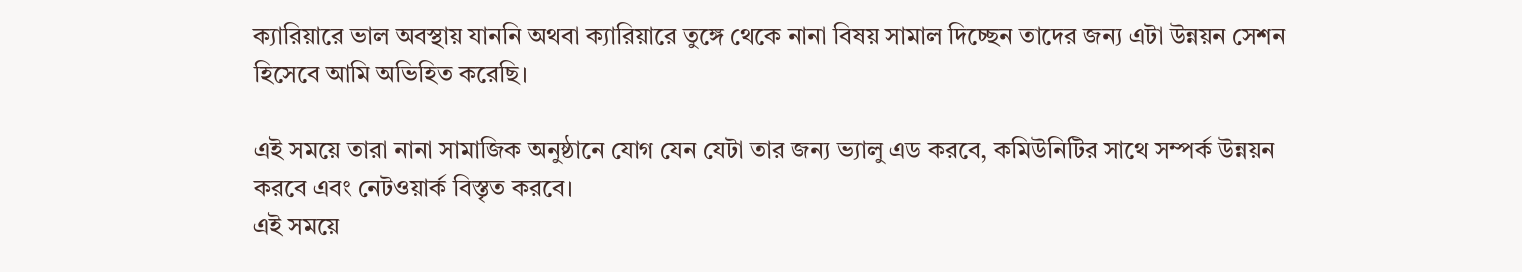ক্যারিয়ারে ভাল অবস্থায় যাননি অথবা ক্যারিয়ারে তুঙ্গে থেকে নানা বিষয় সামাল দিচ্ছেন তাদের জন্য এটা উন্নয়ন সেশন হিসেবে আমি অভিহিত করেছি।

এই সময়ে তারা নানা সামাজিক অনুষ্ঠানে যোগ যেন যেটা তার জন্য ভ্যালু এড করবে, কমিউনিটির সাথে সম্পর্ক উন্নয়ন করবে এবং নেটওয়ার্ক বিস্তৃত করবে।
এই সময়ে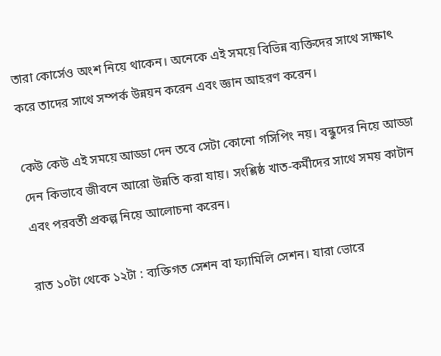তারা কোর্সেও অংশ নিয়ে থাকেন। অনেকে এই সময়ে বিভিন্ন ব্যক্তিদের সাথে সাক্ষাৎ করে তাদের সাথে সম্পর্ক উন্নয়ন করেন এবং জ্ঞান আহরণ করেন।

কেউ কেউ এই সময়ে আড্ডা দেন তবে সেটা কোনো গসিপিং নয়। বন্ধুদের নিয়ে আড্ডা দেন কিভাবে জীবনে আরো উন্নতি করা যায়। সংশ্লিষ্ঠ খাত-কর্মীদের সাথে সময় কাটান এবং পরবর্তী প্রকল্প নিয়ে আলোচনা করেন।

রাত ১০টা থেকে ১২টা : ব্যক্তিগত সেশন বা ফ্যামিলি সেশন। যারা ভোরে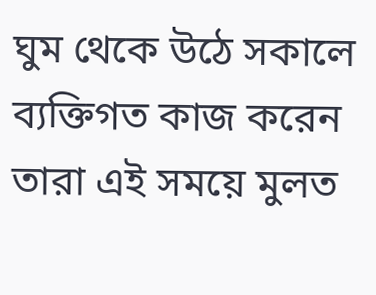ঘুম থেকে উঠে সকালে ব্যক্তিগত কাজ করেন তারা এই সময়ে মুলত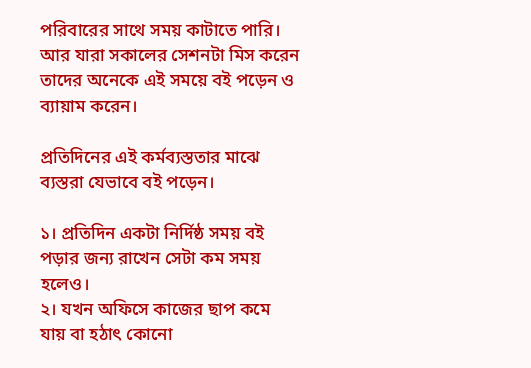পরিবারের সাথে সময় কাটাতে পারি। আর যারা সকালের সেশনটা মিস করেন তাদের অনেকে এই সময়ে বই পড়েন ও ব্যায়াম করেন।

প্রতিদিনের এই কর্মব্যস্ততার মাঝে ব্যস্তরা যেভাবে বই পড়েন।

১। প্রতিদিন একটা নির্দিষ্ঠ সময় বই পড়ার জন্য রাখেন সেটা কম সময় হলেও।
২। যখন অফিসে কাজের ছাপ কমে যায় বা হঠাৎ কোনো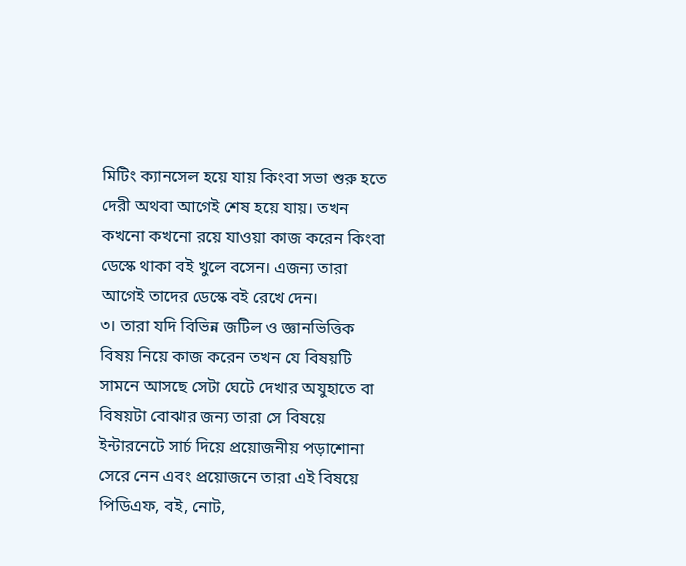মিটিং ক্যানসেল হয়ে যায় কিংবা সভা শুরু হতে দেরী অথবা আগেই শেষ হয়ে যায়। তখন কখনো কখনো রয়ে যাওয়া কাজ করেন কিংবা ডেস্কে থাকা বই খুলে বসেন। এজন্য তারা আগেই তাদের ডেস্কে বই রেখে দেন।
৩। তারা যদি বিভিন্ন জটিল ও জ্ঞানভিত্তিক বিষয় নিয়ে কাজ করেন তখন যে বিষয়টি সামনে আসছে সেটা ঘেটে দেখার অযুহাতে বা বিষয়টা বোঝার জন্য তারা সে বিষয়ে ইন্টারনেটে সার্চ দিয়ে প্রয়োজনীয় পড়াশোনা সেরে নেন এবং প্রয়োজনে তারা এই বিষয়ে পিডিএফ, বই, নোট,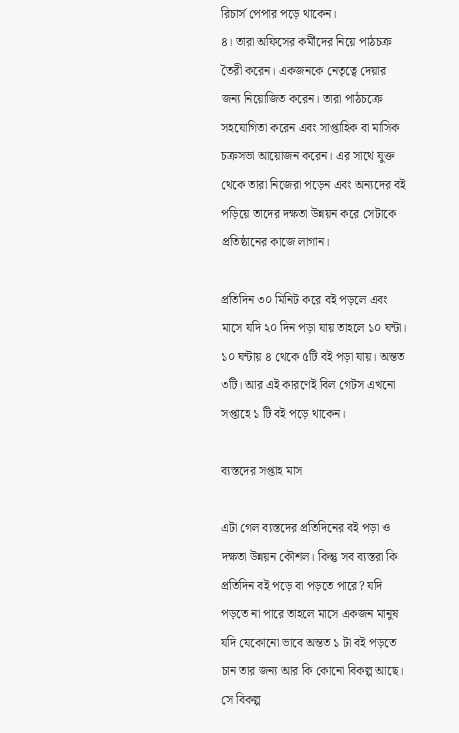রিচার্স পেপার পড়ে থাকেন।
৪। তারা অফিসের কর্মীদের নিয়ে পাঠচক্র তৈরী করেন। একজনকে নেতৃত্বে দেয়ার জন্য নিয়োজিত করেন। তারা পাঠচক্রে সহযোগিতা করেন এবং সাপ্তাহিক বা মাসিক চক্রসভা আয়োজন করেন। এর সাথে যুক্ত থেকে তারা নিজেরা পড়েন এবং অন্যদের বই পড়িয়ে তাদের দক্ষতা উন্নয়ন করে সেটাকে প্রতিষ্ঠানের কাজে লাগান।

প্রতিদিন ৩০ মিনিট করে বই পড়লে এবং মাসে যদি ২০ দিন পড়া যায় তাহলে ১০ ঘন্টা। ১০ ঘন্টায় ৪ থেকে ৫টি বই পড়া যায়। অন্তত ৩টি। আর এই কারণেই বিল গেটস এখনো সপ্তাহে ১ টি বই পড়ে থাকেন।

ব্যস্তদের সপ্তাহ মাস

এটা গেল ব্যস্তদের প্রতিদিনের বই পড়া ও দক্ষতা উন্নয়ন কৌশল। কিন্তু সব ব্যস্তরা কি প্রতিদিন বই পড়ে বা পড়তে পারে? যদি পড়তে না পারে তাহলে মাসে একজন মানুষ যদি যেকোনো ভাবে অন্তত ১ টা বই পড়তে চান তার জন্য আর কি কোনো বিকল্প আছে। সে বিকল্প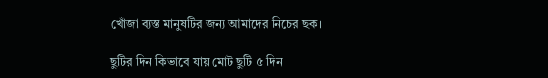খোঁজা ব্যস্ত মানুষটির জন্য আমাদের নিচের ছক।

ছুটির দিন কিভাবে যায় মোট ছুটি ৫ দিন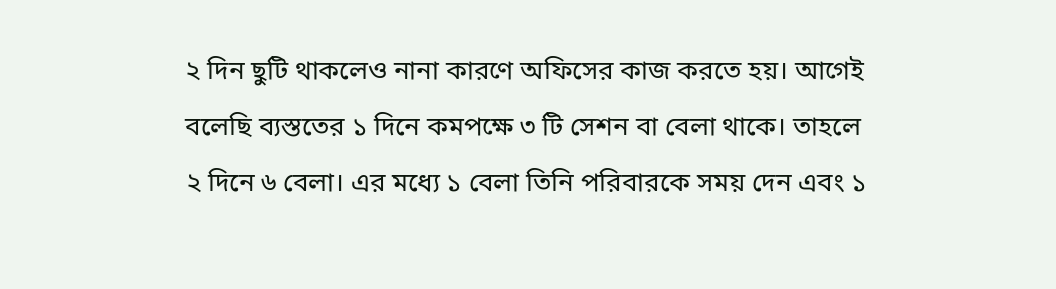২ দিন ছুটি থাকলেও নানা কারণে অফিসের কাজ করতে হয়। আগেই বলেছি ব্যস্ততের ১ দিনে কমপক্ষে ৩ টি সেশন বা বেলা থাকে। তাহলে ২ দিনে ৬ বেলা। এর মধ্যে ১ বেলা তিনি পরিবারকে সময় দেন এবং ১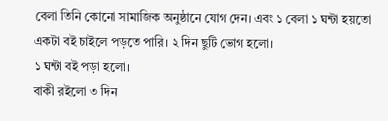বেলা তিনি কোনো সামাজিক অনুষ্ঠানে যোগ দেন। এবং ১ বেলা ১ ঘন্টা হয়তো একটা বই চাইলে পড়তে পারি। ২ দিন ছুটি ভোগ হলো।
১ ঘন্টা বই পড়া হলো।
বাকী রইলো ৩ দিন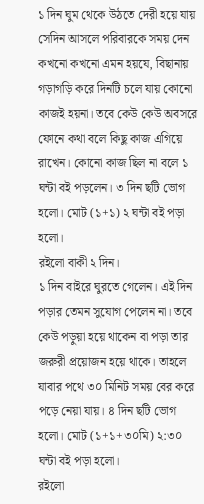১ দিন ঘুম থেকে উঠতে দেরী হয়ে যায় সেদিন আসলে পরিবারকে সময় দেন কখনো কখনো এমন হয়যে, বিছানায় গড়াগড়ি করে দিনটি চলে যায় কোনো কাজই হয়না। তবে কেউ কেউ অবসরে ফোনে কথা বলে কিছু কাজ এগিয়ে রাখেন। কোনো কাজ ছিল না বলে ১ ঘন্টা বই পড়লেন। ৩ দিন ছটি ভোগ হলো। মোট (১+১) ২ ঘন্টা বই পড়া হলো।
রইলো বাকী ২ দিন।
১ দিন বাইরে ঘুরতে গেলেন। এই দিন পড়ার তেমন সুযোগ পেলেন না। তবে কেউ পড়ুয়া হয়ে থাকেন বা পড়া তার জরুরী প্রয়োজন হয়ে থাকে। তাহলে যাবার পথে ৩০ মিনিট সময় বের করে পড়ে নেয়া যায়। ৪ দিন ছটি ভোগ হলো। মোট (১+১+৩০মি) ২:৩০ ঘন্টা বই পড়া হলো।
রইলো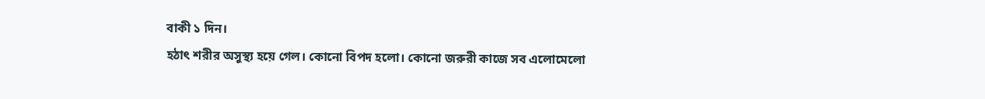বাকী ১ দিন।
হঠাৎ শরীর অসুস্থ্য হয়ে গেল। কোনো বিপদ হলো। কোনো জরুরী কাজে সব এলোমেলো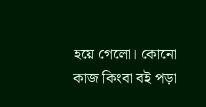হয়ে গেলো। কোনো কাজ কিংবা বই পড়া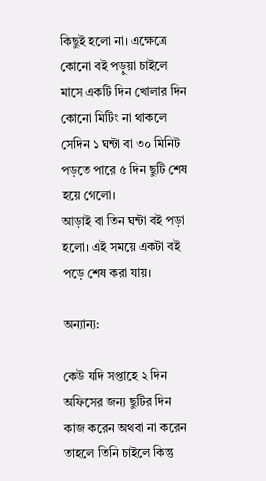কিছুই হলো না। এক্ষেত্রে কোনো বই পড়ুয়া চাইলে মাসে একটি দিন খোলার দিন কোনো মিটিং না থাকলে সেদিন ১ ঘন্টা বা ৩০ মিনিট পড়তে পারে ৫ দিন ছুটি শেষ হয়ে গেলো।
আড়াই বা তিন ঘন্টা বই পড়া হলো। এই সময়ে একটা বই পড়ে শেষ করা যায়।

অন্যান্য:

কেউ যদি সপ্তাহে ২ দিন অফিসের জন্য ছুটির দিন কাজ করেন অথবা না করেন তাহলে তিনি চাইলে কিন্তু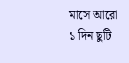মাসে আরো ১ দিন ছুটি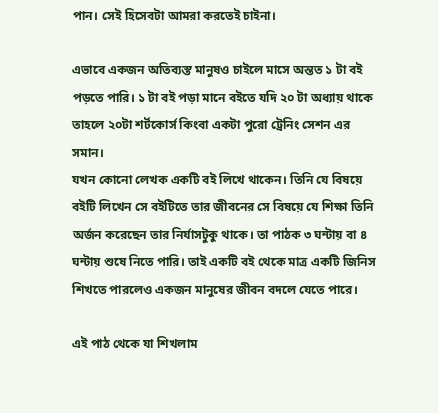পান। সেই হিসেবটা আমরা করতেই চাইনা।

এভাবে একজন অতিব্যস্ত মানুষও চাইলে মাসে অন্তত ১ টা বই পড়তে পারি। ১ টা বই পড়া মানে বইতে যদি ২০ টা অধ্যায় থাকে তাহলে ২০টা শর্টকোর্স কিংবা একটা পুরো ট্রেনিং সেশন এর সমান।
যখন কোনো লেখক একটি বই লিখে থাকেন। তিনি যে বিষয়ে বইটি লিখেন সে বইটিতে তার জীবনের সে বিষয়ে যে শিক্ষা তিনি অর্জন করেছেন তার নির্যাসটুকু থাকে। তা পাঠক ৩ ঘন্টায় বা ৪ ঘন্টায় শুষে নিতে পারি। তাই একটি বই থেকে মাত্র একটি জিনিস শিখতে পারলেও একজন মানুষের জীবন বদলে যেতে পারে।

এই পাঠ থেকে যা শিখলাম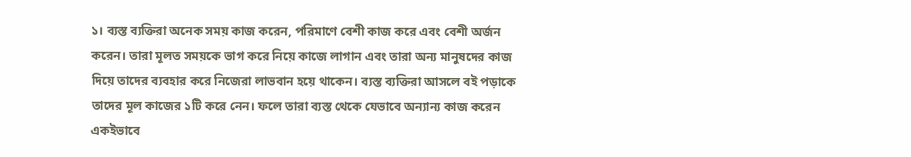১। ব্যস্ত ব্যক্তিরা অনেক সময় কাজ করেন, পরিমাণে বেশী কাজ করে এবং বেশী অর্জন করেন। তারা মূলত সময়কে ভাগ করে নিয়ে কাজে লাগান এবং তারা অন্য মানুষদের কাজ দিয়ে তাদের ব্যবহার করে নিজেরা লাভবান হয়ে থাকেন। ব্যস্ত ব্যক্তিরা আসলে বই পড়াকে তাদের মূল কাজের ১টি করে নেন। ফলে তারা ব্যস্ত থেকে যেভাবে অন্যান্য কাজ করেন একইভাবে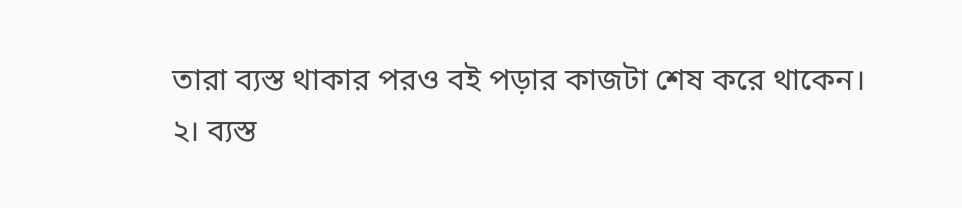তারা ব্যস্ত থাকার পরও বই পড়ার কাজটা শেষ করে থাকেন।
২। ব্যস্ত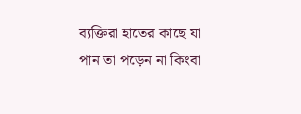ব্যক্তিরা হাতের কাছে যা পান তা পড়েন না কিংবা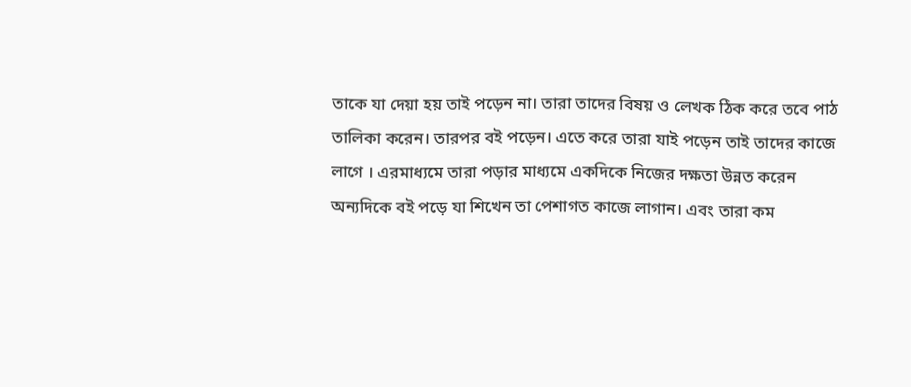তাকে যা দেয়া হয় তাই পড়েন না। তারা তাদের বিষয় ও লেখক ঠিক করে তবে পাঠ তালিকা করেন। তারপর বই পড়েন। এতে করে তারা যাই পড়েন তাই তাদের কাজে লাগে । এরমাধ্যমে তারা পড়ার মাধ্যমে একদিকে নিজের দক্ষতা উন্নত করেন অন্যদিকে বই পড়ে যা শিখেন তা পেশাগত কাজে লাগান। এবং তারা কম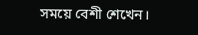সময়ে বেশী শেখেন।